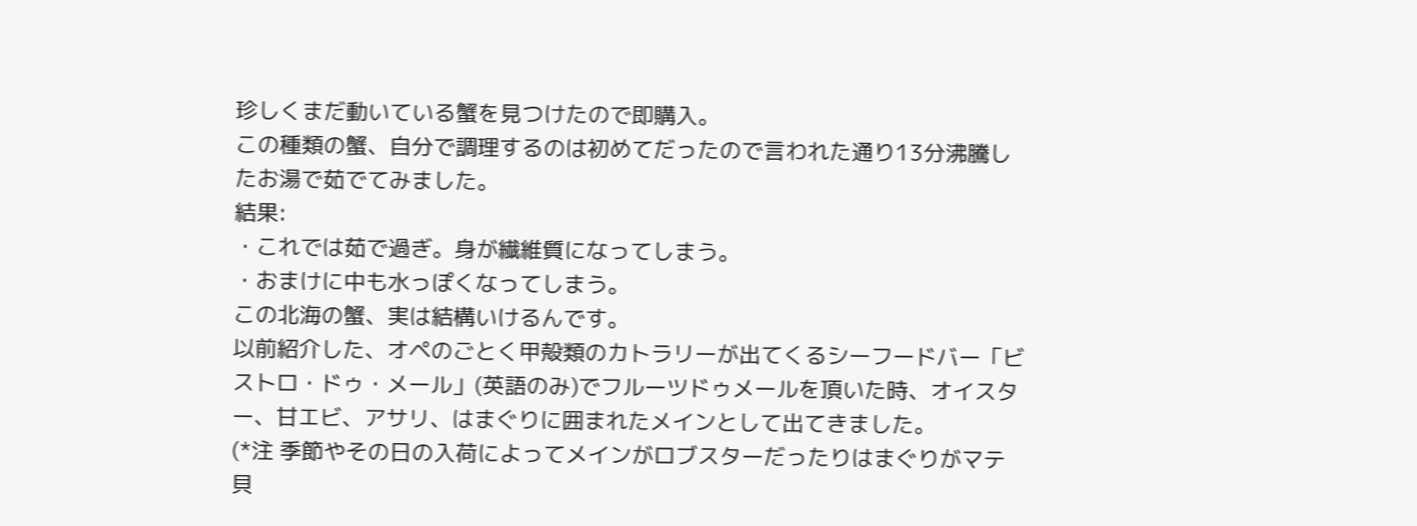珍しくまだ動いている蟹を見つけたので即購入。
この種類の蟹、自分で調理するのは初めてだったので言われた通り13分沸騰したお湯で茹でてみました。
結果:
・これでは茹で過ぎ。身が繊維質になってしまう。
・おまけに中も水っぽくなってしまう。
この北海の蟹、実は結構いけるんです。
以前紹介した、オペのごとく甲殻類のカトラリーが出てくるシーフードバー「ビストロ・ドゥ・メール」(英語のみ)でフルーツドゥメールを頂いた時、オイスター、甘エビ、アサリ、はまぐりに囲まれたメインとして出てきました。
(*注 季節やその日の入荷によってメインがロブスターだったりはまぐりがマテ貝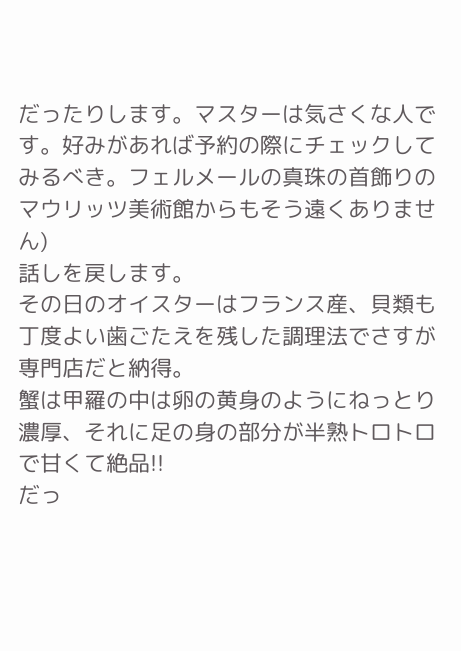だったりします。マスターは気さくな人です。好みがあれば予約の際にチェックしてみるべき。フェルメールの真珠の首飾りのマウリッツ美術館からもそう遠くありません)
話しを戻します。
その日のオイスターはフランス産、貝類も丁度よい歯ごたえを残した調理法でさすが専門店だと納得。
蟹は甲羅の中は卵の黄身のようにねっとり濃厚、それに足の身の部分が半熟トロトロで甘くて絶品!!
だっ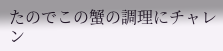たのでこの蟹の調理にチャレン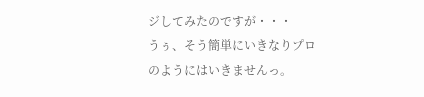ジしてみたのですが・・・
うぅ、そう簡単にいきなりプロのようにはいきませんっ。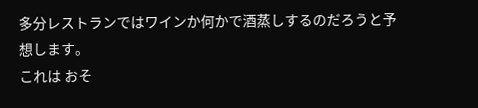多分レストランではワインか何かで酒蒸しするのだろうと予想します。
これは おそ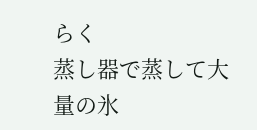らく
蒸し器で蒸して大量の氷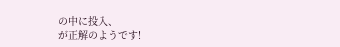の中に投入、
が正解のようです!